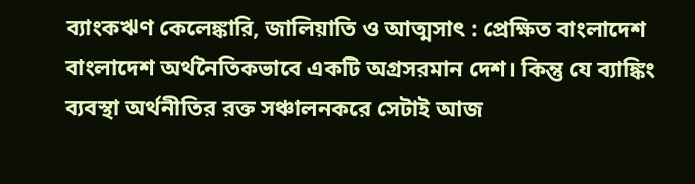ব্যাংকঋণ কেলেঙ্কারি, জালিয়াতি ও আত্মসাৎ : প্রেক্ষিত বাংলাদেশ
বাংলাদেশ অর্থনৈতিকভাবে একটি অগ্রসরমান দেশ। কিন্তু যে ব্যাঙ্কিং ব্যবস্থা অর্থনীতির রক্ত সঞ্চালনকরে সেটাই আজ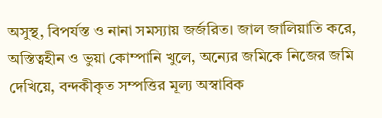অসুস্থ, বিপর্যস্ত ও নানা সমস্যায় জর্জরিত। জাল জালিয়াতি করে, অস্তিত্বহীন ও ভুয়া কোম্পানি খুলে, অন্যের জমিকে নিজের জমি দেখিয়ে, বন্দকীকৃত সম্পত্তির মূল্য অস্বাবিক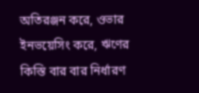অতিরঞ্জন করে, ওভার ইনভয়েসিং করে, ঋণের কিস্তি বার বার নির্ধারণ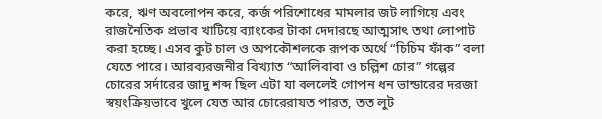করে, ঋণ অবলোপন করে, কর্জ পরিশোধের মামলার জট লাগিয়ে এবং রাজনৈতিক প্রভাব খাটিয়ে ব্যাংকের টাকা দেদারছে আত্মসাৎ তথা লোপাট করা হচ্ছে। এসব কুট চাল ও অপকৌশলকে রূপক অর্থে “চিচিম ফাঁক” বলা যেতে পারে। আরব্যরজনীর বিখ্যাত “আলিবাবা ও চল্লিশ চোর” গল্পের চোরের সর্দারের জাদু শব্দ ছিল এটা যা বললেই গোপন ধন ভান্ডারের দরজা স্বয়ংক্রিয়ভাবে খুলে যেত আর চোরেরাযত পারত, তত লুট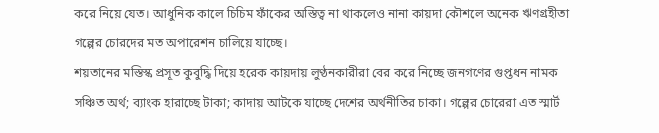করে নিয়ে যেত। আধুনিক কালে চিচিম ফাঁকের অস্তিত্ব না থাকলেও নানা কায়দা কৌশলে অনেক ঋণগ্রহীতা গল্পের চোরদের মত অপারেশন চালিয়ে যাচ্ছে।
শয়তানের মস্তিস্ক প্রসূত কুবুদ্ধি দিয়ে হরেক কায়দায় লুণ্ঠনকারীরা বের করে নিচ্ছে জনগণের গুপ্তধন নামক সঞ্চিত অর্থ; ব্যাংক হারাচ্ছে টাকা; কাদায় আটকে যাচ্ছে দেশের অর্থনীতির চাকা। গল্পের চোরেরা এত স্মার্ট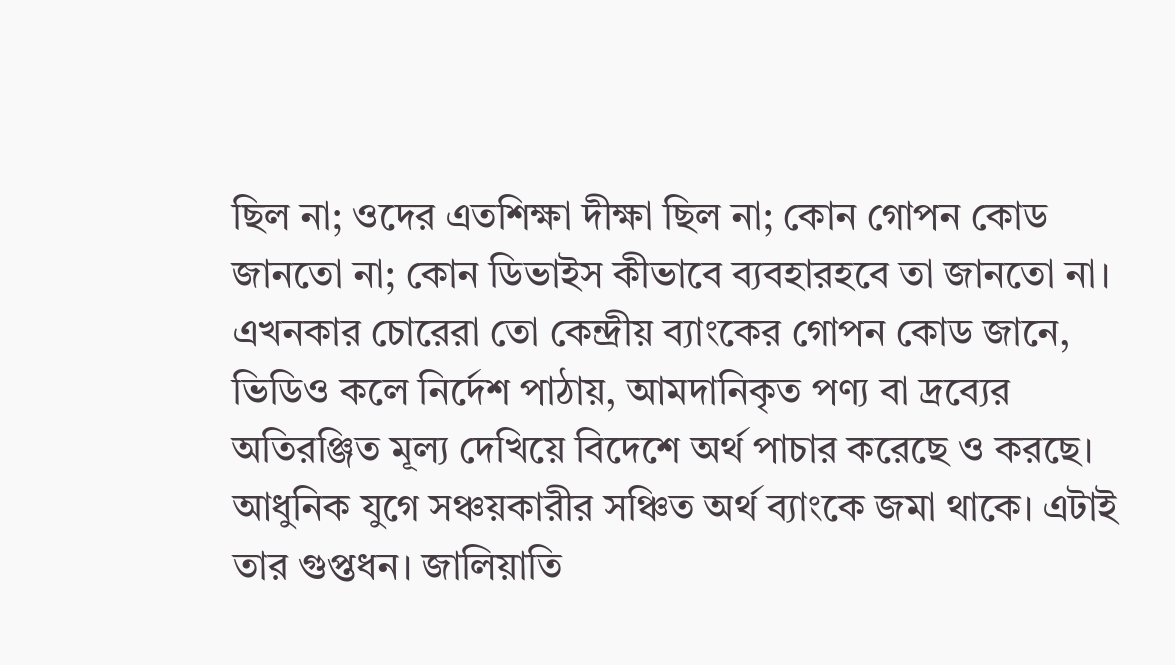ছিল না; ওদের এতশিক্ষা দীক্ষা ছিল না; কোন গোপন কোড জানতো না; কোন ডিভাইস কীভাবে ব্যবহারহবে তা জানতো না। এখনকার চোরেরা তো কেন্দ্রীয় ব্যাংকের গোপন কোড জানে, ভিডিও কলে নির্দেশ পাঠায়, আমদানিকৃত পণ্য বা দ্রব্যের অতিরঞ্জিত মূল্য দেখিয়ে বিদেশে অর্থ পাচার করেছে ও করছে। আধুনিক যুগে সঞ্চয়কারীর সঞ্চিত অর্থ ব্যাংকে জমা থাকে। এটাই তার গুপ্তধন। জালিয়াতি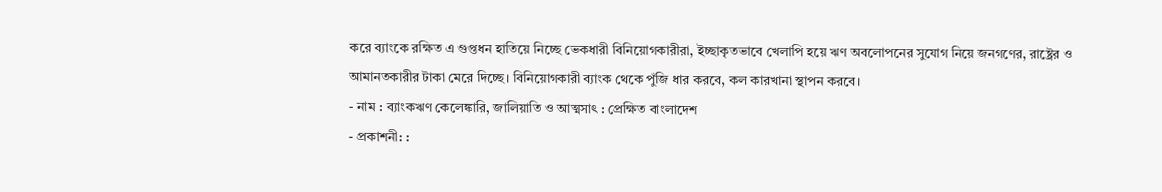করে ব্যাংকে রক্ষিত এ গুপ্তধন হাতিয়ে নিচ্ছে ভেকধারী বিনিয়োগকারীরা, ইচ্ছাকৃতভাবে খেলাপি হয়ে ঋণ অবলোপনের সুযোগ নিয়ে জনগণের, রাষ্ট্রের ও আমানতকারীর টাকা মেরে দিচ্ছে। বিনিয়োগকারী ব্যাংক থেকে পুঁজি ধার করবে, কল কারখানা স্থাপন করবে।
- নাম : ব্যাংকঋণ কেলেঙ্কারি, জালিয়াতি ও আত্মসাৎ : প্রেক্ষিত বাংলাদেশ
- প্রকাশনী: :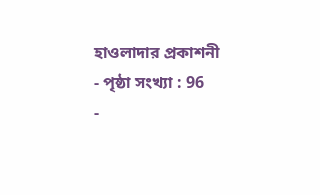হাওলাদার প্রকাশনী
- পৃষ্ঠা সংখ্যা : 96
-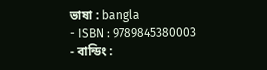ভাষা : bangla
- ISBN : 9789845380003
- বান্ডিং :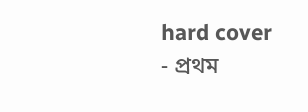hard cover
- প্রথম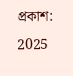প্রকাশ: 2025